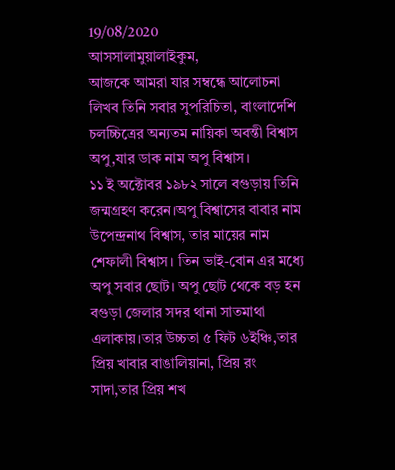19/08/2020
আসসালামুয়ালাইকুম,
আজকে আমরা যার সম্বন্ধে আলোচনা লিখব তিনি সবার সুপরিচিতা, বাংলাদেশি চলচ্চিত্রের অন্যতম নায়িকা অবন্তী বিশ্বাস অপু,যার ডাক নাম অপু বিশ্বাস।
১১ ই অক্টোবর ১৯৮২ সালে বগুড়ায় তিনি জন্মগ্রহণ করেন।অপু বিশ্বাসের বাবার নাম উপেন্দ্রনাথ বিশ্বাস, তার মায়ের নাম শেফালী বিশ্বাস। তিন ভাই-বোন এর মধ্যে অপু সবার ছোট। অপু ছোট থেকে বড় হন বগুড়া জেলার সদর থানা সাতমাথা এলাকায়।তার উচ্চতা ৫ ফিট ৬ইঞ্চি,তার প্রিয় খাবার বাঙালিয়ানা, প্রিয় রং সাদা,তার প্রিয় শখ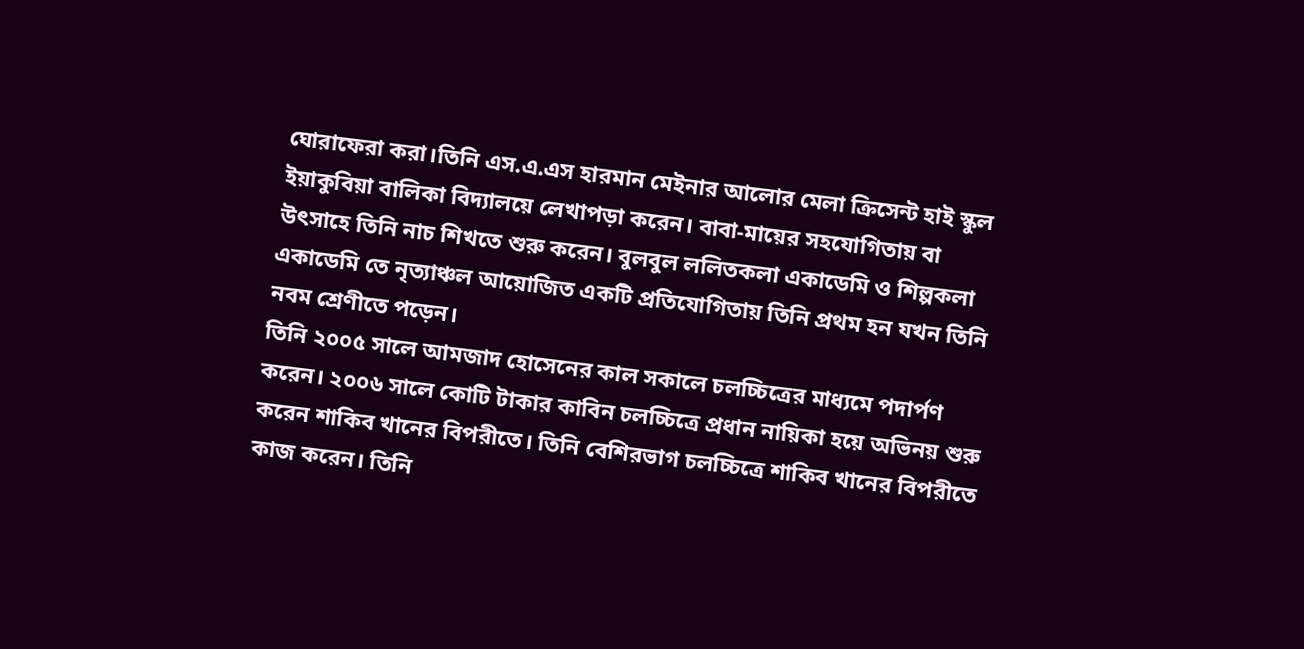ঘোরাফেরা করা।তিনি এস.এ.এস হারমান মেইনার আলোর মেলা ক্রিসেন্ট হাই স্কুল ইয়াকুবিয়া বালিকা বিদ্যালয়ে লেখাপড়া করেন। বাবা-মায়ের সহযোগিতায় বা উৎসাহে তিনি নাচ শিখতে শুরু করেন। বুলবুল ললিতকলা একাডেমি ও শিল্পকলা একাডেমি তে নৃত্যাঞ্চল আয়োজিত একটি প্রতিযোগিতায় তিনি প্রথম হন যখন তিনি নবম শ্রেণীতে পড়েন।
তিনি ২০০৫ সালে আমজাদ হোসেনের কাল সকালে চলচ্চিত্রের মাধ্যমে পদার্পণ করেন। ২০০৬ সালে কোটি টাকার কাবিন চলচ্চিত্রে প্রধান নায়িকা হয়ে অভিনয় শুরু করেন শাকিব খানের বিপরীতে। তিনি বেশিরভাগ চলচ্চিত্রে শাকিব খানের বিপরীতে কাজ করেন। তিনি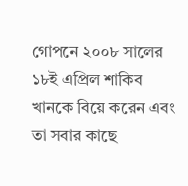গোপনে ২০০৮ সালের ১৮ই এপ্রিল শাকিব খানকে বিয়ে করেন এবং তা সবার কাছে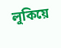লুকিয়ে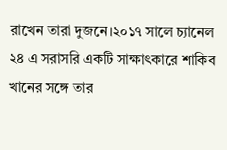রাখেন তারা দুজনে।২০১৭ সালে চ্যানেল ২৪ এ সরাসরি একটি সাক্ষাৎকারে শাকিব খানের সঙ্গে তার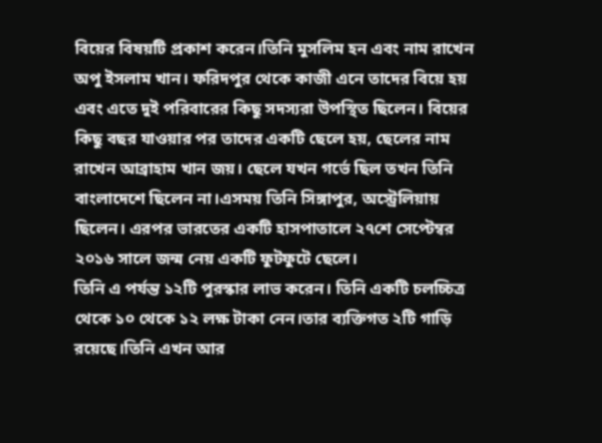বিয়ের বিষয়টি প্রকাশ করেন।তিনি মুসলিম হন এবং নাম রাখেন অপু ইসলাম খান। ফরিদপুর থেকে কাজী এনে তাদের বিয়ে হয় এবং এতে দুই পরিবারের কিছু সদস্যরা উপস্থিত ছিলেন। বিয়ের কিছু বছর যাওয়ার পর তাদের একটি ছেলে হয়, ছেলের নাম রাখেন আব্রাহাম খান জয়। ছেলে যখন গর্ভে ছিল তখন তিনি বাংলাদেশে ছিলেন না।এসময় তিনি সিঙ্গাপুর, অস্ট্রেলিয়ায় ছিলেন। এরপর ভারতের একটি হাসপাতালে ২৭শে সেপ্টেম্বর ২০১৬ সালে জন্ম নেয় একটি ফুটফুটে ছেলে।
তিনি এ পর্যন্ত ১২টি পুরস্কার লাভ করেন। তিনি একটি চলচ্চিত্র থেকে ১০ থেকে ১২ লক্ষ টাকা নেন।তার ব্যক্তিগত ২টি গাড়ি রয়েছে।তিনি এখন আর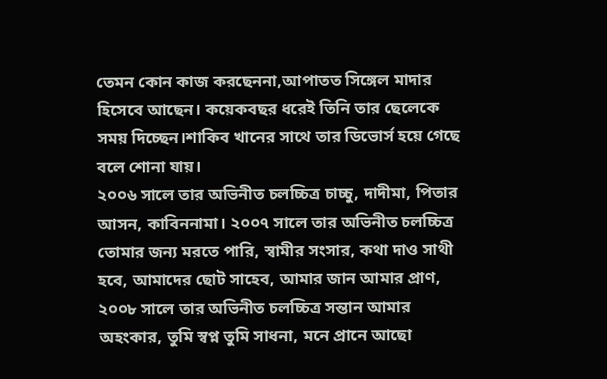তেমন কোন কাজ করছেননা,আপাতত সিঙ্গেল মাদার হিসেবে আছেন। কয়েকবছর ধরেই তিনি তার ছেলেকে সময় দিচ্ছেন।শাকিব খানের সাথে তার ডিভোর্স হয়ে গেছে বলে শোনা যায়।
২০০৬ সালে তার অভিনীত চলচ্চিত্র চাচ্চু, দাদীমা, পিতার আসন, কাবিননামা। ২০০৭ সালে তার অভিনীত চলচ্চিত্র তোমার জন্য মরতে পারি, স্বামীর সংসার, কথা দাও সাথী হবে, আমাদের ছোট সাহেব, আমার জান আমার প্রাণ, ২০০৮ সালে তার অভিনীত চলচ্চিত্র সন্তান আমার অহংকার, তুমি স্বপ্ন তুমি সাধনা, মনে প্রানে আছো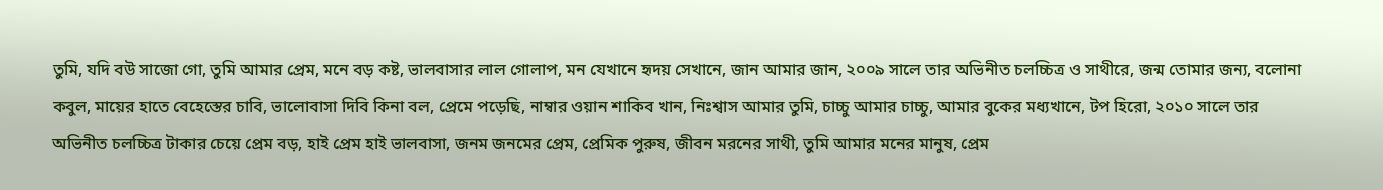তুমি, যদি বউ সাজো গো, তুমি আমার প্রেম, মনে বড় কষ্ট, ভালবাসার লাল গোলাপ, মন যেখানে হৃদয় সেখানে, জান আমার জান, ২০০৯ সালে তার অভিনীত চলচ্চিত্র ও সাথীরে, জন্ম তোমার জন্য, বলোনা কবুল, মায়ের হাতে বেহেস্তের চাবি, ভালোবাসা দিবি কিনা বল, প্রেমে পড়েছি, নাম্বার ওয়ান শাকিব খান, নিঃশ্বাস আমার তুমি, চাচ্চু আমার চাচ্চু, আমার বুকের মধ্যখানে, টপ হিরো, ২০১০ সালে তার অভিনীত চলচ্চিত্র টাকার চেয়ে প্রেম বড়, হাই প্রেম হাই ভালবাসা, জনম জনমের প্রেম, প্রেমিক পুরুষ, জীবন মরনের সাথী, তুমি আমার মনের মানুষ, প্রেম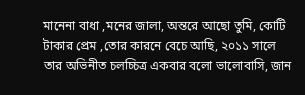মানেনা বাধা ,মনের জালা, অন্তরে আছো তুমি, কোটি টাকার প্রেম ,তোর কারনে বেচে আছি, ২০১১ সালে তার অভিনীত চলচ্চিত্র একবার বলো ভালোবাসি, জান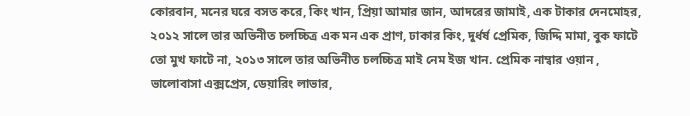কোরবান, মনের ঘরে বসত করে, কিং খান, প্রিয়া আমার জান, আদরের জামাই, এক টাকার দেনমোহর, ২০১২ সালে তার অভিনীত চলচ্চিত্র এক মন এক প্রাণ, ঢাকার কিং, দুর্ধর্ষ প্রেমিক, জিদ্দি মামা, বুক ফাটে তো মুখ ফাটে না, ২০১৩ সালে তার অভিনীত চলচ্চিত্র মাই নেম ইজ খান. প্রেমিক নাম্বার ওয়ান , ভালোবাসা এক্সপ্রেস, ডেয়ারিং লাভার,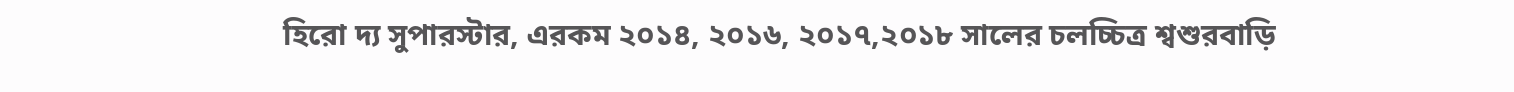হিরো দ্য সুপারস্টার, এরকম ২০১৪, ২০১৬, ২০১৭,২০১৮ সালের চলচ্চিত্র শ্বশুরবাড়ি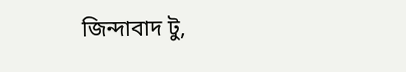জিন্দাবাদ টু,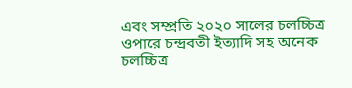এবং সম্প্রতি ২০২০ সালের চলচ্চিত্র ওপারে চন্দ্রবতী ইত্যাদি সহ অনেক চলচ্চিত্র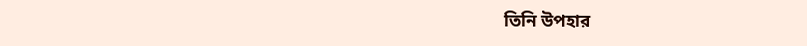তিনি উপহার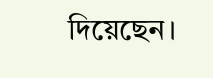দিয়েছেন।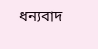ধন্যবাদ